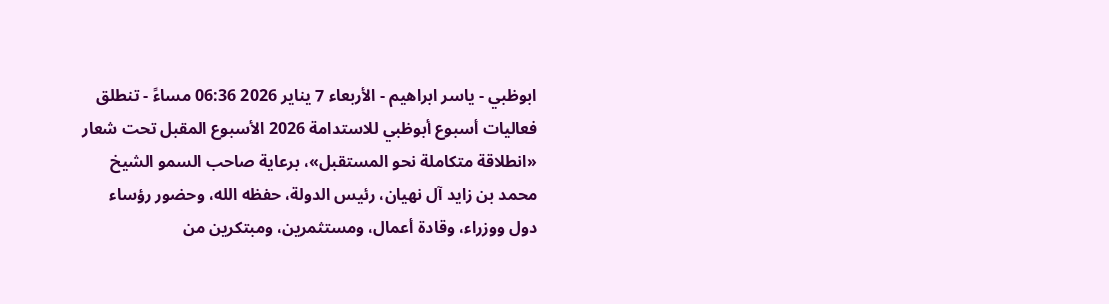ابوظبي - ياسر ابراهيم - الأربعاء 7 يناير 2026 06:36 مساءً - تنطلق فعاليات أسبوع أبوظبي للاستدامة 2026 الأسبوع المقبل تحت شعار «انطلاقة متكاملة نحو المستقبل»، برعاية صاحب السمو الشيخ محمد بن زايد آل نهيان، رئيس الدولة، حفظه الله، وحضور رؤساء دول ووزراء، وقادة أعمال، ومستثمرين، ومبتكرين من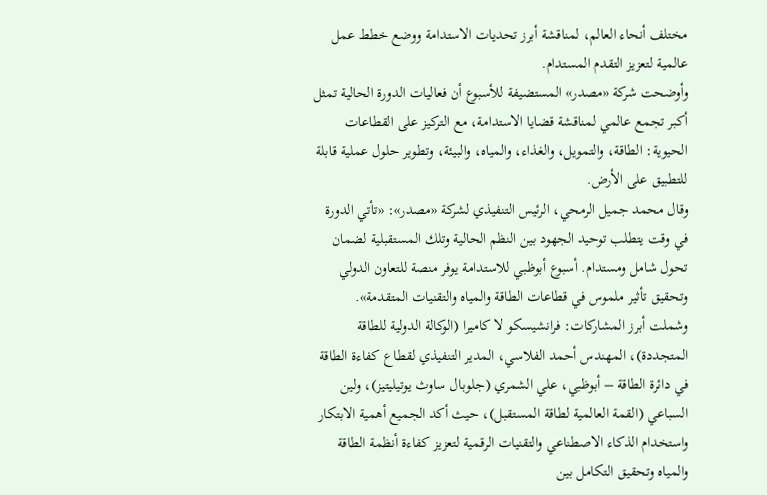مختلف أنحاء العالم، لمناقشة أبرز تحديات الاستدامة ووضع خطط عمل عالمية لتعزيز التقدم المستدام.
وأوضحت شركة «مصدر» المستضيفة للأسبوع أن فعاليات الدورة الحالية تمثل أكبر تجمع عالمي لمناقشة قضايا الاستدامة، مع التركيز على القطاعات الحيوية: الطاقة، والتمويل، والغذاء، والمياه، والبيئة، وتطوير حلول عملية قابلة للتطبيق على الأرض.
وقال محمد جميل الرمحي، الرئيس التنفيذي لشركة «مصدر»: «تأتي الدورة في وقت يتطلب توحيد الجهود بين النظم الحالية وتلك المستقبلية لضمان تحول شامل ومستدام. أسبوع أبوظبي للاستدامة يوفر منصة للتعاون الدولي وتحقيق تأثير ملموس في قطاعات الطاقة والمياه والتقنيات المتقدمة».
وشملت أبرز المشاركات: فرانشيسكو لا كاميرا (الوكالة الدولية للطاقة المتجددة)، المهندس أحمد الفلاسي، المدير التنفيذي لقطاع كفاءة الطاقة في دائرة الطاقة – أبوظبي، علي الشمري (جلوبال ساوث يوتيليتيز)، ولين السباعي (القمة العالمية لطاقة المستقبل)، حيث أكد الجميع أهمية الابتكار واستخدام الذكاء الاصطناعي والتقنيات الرقمية لتعزيز كفاءة أنظمة الطاقة والمياه وتحقيق التكامل بين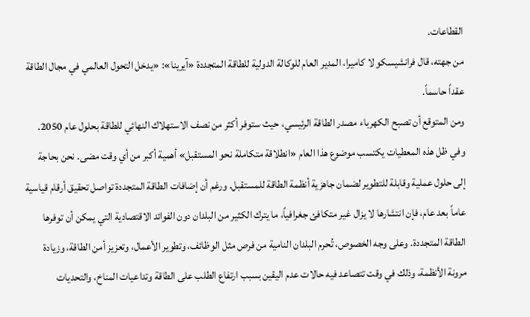القطاعات.
من جهته، قال فرانشيسكو لا كاميرا، المدير العام للوكالة الدولية للطاقة المتجددة «آيرينا»: «يدخل التحول العالمي في مجال الطاقة عقداً حاسماً.
ومن المتوقع أن تصبح الكهرباء مصدر الطاقة الرئيسي، حيث ستوفر أكثر من نصف الاستهلاك النهائي للطاقة بحلول عام 2050. وفي ظل هذه المعطيات يكتسب موضوع هذا العام «انطلاقة متكاملة نحو المستقبل» أهمية أكبر من أي وقت مضى. نحن بحاجة إلى حلول عملية وقابلة للتطوير لضمان جاهزية أنظمة الطاقة للمستقبل. ورغم أن إضافات الطاقة المتجددة تواصل تحقيق أرقام قياسية عاماً بعد عام، فإن انتشارها لا يزال غير متكافئ جغرافياً، ما يترك الكثير من البلدان دون الفوائد الاقتصادية التي يمكن أن توفرها الطاقة المتجددة. وعلى وجه الخصوص، تُحرم البلدان النامية من فرص مثل الوظائف، وتطوير الأعمال، وتعزيز أمن الطاقة، وزيادة مرونة الأنظمة، وذلك في وقت تتصاعد فيه حالات عدم اليقين بسبب ارتفاع الطلب على الطاقة وتداعيات المناخ، والتحديات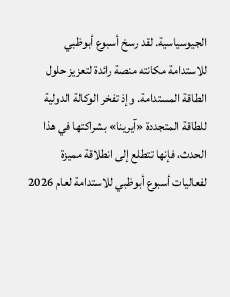الجيوسياسية. لقد رسخ أسبوع أبوظبي للاستدامة مكانته منصة رائدة لتعزيز حلول الطاقة المستدامة. وإذ تفخر الوكالة الدولية للطاقة المتجددة «آيرينا» بشراكتها في هذا الحدث، فإنها تتطلع إلى انطلاقة مميزة لفعاليات أسبوع أبوظبي للاستدامة لعام 2026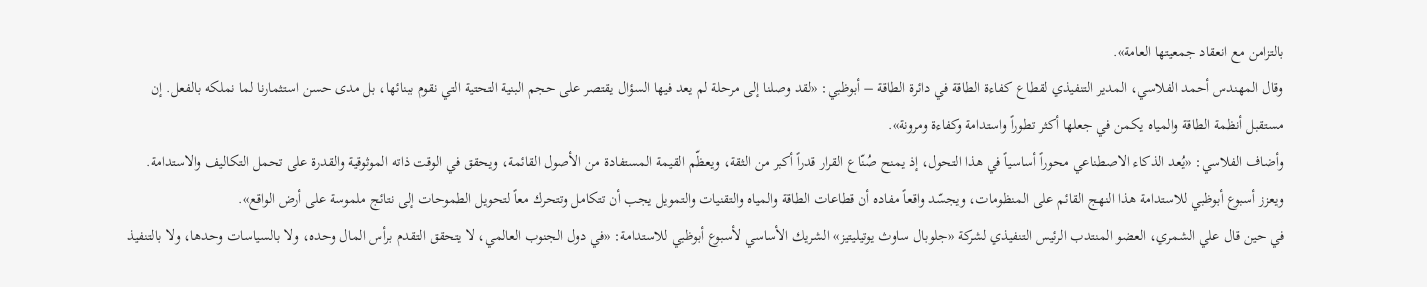بالتزامن مع انعقاد جمعيتها العامة».
وقال المهندس أحمد الفلاسي، المدير التنفيذي لقطاع كفاءة الطاقة في دائرة الطاقة – أبوظبي: «لقد وصلنا إلى مرحلة لم يعد فيها السؤال يقتصر على حجم البنية التحتية التي نقوم ببنائها، بل مدى حسن استثمارنا لما نملكه بالفعل. إن مستقبل أنظمة الطاقة والمياه يكمن في جعلها أكثر تطوراً واستدامة وكفاءة ومرونة».
وأضاف الفلاسي: «يُعد الذكاء الاصطناعي محوراً أساسياً في هذا التحول، إذ يمنح صُنّاع القرار قدراً أكبر من الثقة، ويعظّم القيمة المستفادة من الأصول القائمة، ويحقق في الوقت ذاته الموثوقية والقدرة على تحمل التكاليف والاستدامة. ويعزز أسبوع أبوظبي للاستدامة هذا النهج القائم على المنظومات، ويجسّد واقعاً مفاده أن قطاعات الطاقة والمياه والتقنيات والتمويل يجب أن تتكامل وتتحرك معاً لتحويل الطموحات إلى نتائج ملموسة على أرض الواقع».
في حين قال علي الشمري، العضو المنتدب الرئيس التنفيذي لشركة «جلوبال ساوث يوتيليتيز» الشريك الأساسي لأسبوع أبوظبي للاستدامة: «في دول الجنوب العالمي، لا يتحقق التقدم برأس المال وحده، ولا بالسياسات وحدها، ولا بالتنفيذ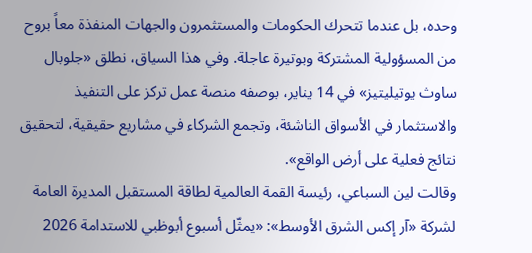وحده، بل عندما تتحرك الحكومات والمستثمرون والجهات المنفذة معاً بروح من المسؤولية المشتركة وبوتيرة عاجلة. وفي هذا السياق، نطلق «جلوبال ساوث يوتيليتيز» في 14 يناير، بوصفه منصة عمل تركز على التنفيذ والاستثمار في الأسواق الناشئة، وتجمع الشركاء في مشاريع حقيقية، لتحقيق نتائج فعلية على أرض الواقع».
وقالت لين السباعي، رئيسة القمة العالمية لطاقة المستقبل المديرة العامة لشركة «آر إكس الشرق الأوسط»: «يمثّل أسبوع أبوظبي للاستدامة 2026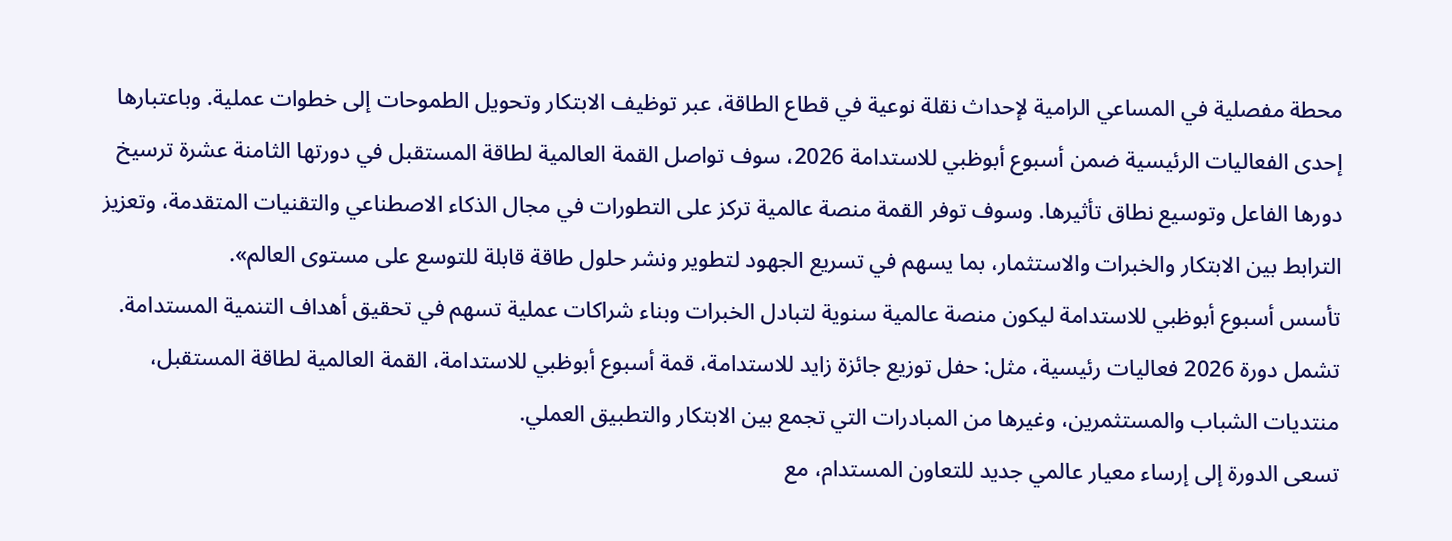محطة مفصلية في المساعي الرامية لإحداث نقلة نوعية في قطاع الطاقة، عبر توظيف الابتكار وتحويل الطموحات إلى خطوات عملية. وباعتبارها إحدى الفعاليات الرئيسية ضمن أسبوع أبوظبي للاستدامة 2026، سوف تواصل القمة العالمية لطاقة المستقبل في دورتها الثامنة عشرة ترسيخ دورها الفاعل وتوسيع نطاق تأثيرها. وسوف توفر القمة منصة عالمية تركز على التطورات في مجال الذكاء الاصطناعي والتقنيات المتقدمة، وتعزيز الترابط بين الابتكار والخبرات والاستثمار، بما يسهم في تسريع الجهود لتطوير ونشر حلول طاقة قابلة للتوسع على مستوى العالم».
تأسس أسبوع أبوظبي للاستدامة ليكون منصة عالمية سنوية لتبادل الخبرات وبناء شراكات عملية تسهم في تحقيق أهداف التنمية المستدامة.
تشمل دورة 2026 فعاليات رئيسية، مثل: حفل توزيع جائزة زايد للاستدامة، قمة أسبوع أبوظبي للاستدامة، القمة العالمية لطاقة المستقبل، منتديات الشباب والمستثمرين، وغيرها من المبادرات التي تجمع بين الابتكار والتطبيق العملي.
تسعى الدورة إلى إرساء معيار عالمي جديد للتعاون المستدام، مع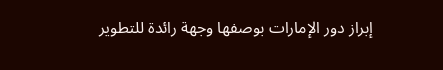إبراز دور الإمارات بوصفها وجهة رائدة للتطوير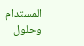المستدام وحلول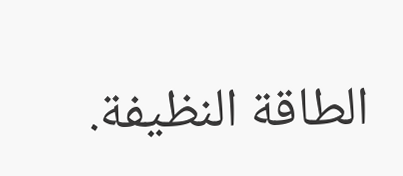الطاقة النظيفة.